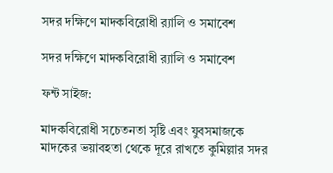সদর দক্ষিণে মাদকবিরোধী র‌্যালি ও সমাবেশ

সদর দক্ষিণে মাদকবিরোধী র‌্যালি ও সমাবেশ

ফন্ট সাইজ:

মাদকবিরোধী সচেতনতা সৃষ্টি এবং যুবসমাজকে মাদকের ভয়াবহতা থেকে দূরে রাখতে কুমিল্লার সদর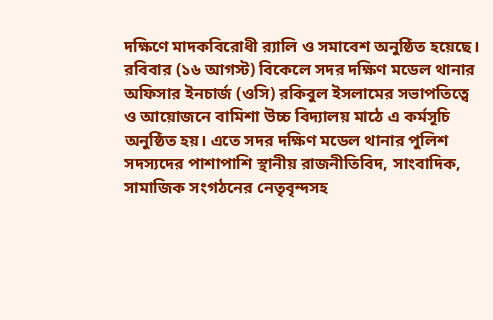দক্ষিণে মাদকবিরোধী র‌্যালি ও সমাবেশ অনুষ্ঠিত হয়েছে। রবিবার (১৬ আগস্ট) বিকেলে সদর দক্ষিণ মডেল থানার অফিসার ইনচার্জ (ওসি) রকিবুল ইসলামের সভাপতিত্বে ও আয়োজনে বামিশা উচ্চ বিদ্যালয় মাঠে এ কর্মসূচি অনুষ্ঠিত হয়। এতে সদর দক্ষিণ মডেল থানার পুলিশ সদস্যদের পাশাপাশি স্থানীয় রাজনীতিবিদ, সাংবাদিক, সামাজিক সংগঠনের নেতৃবৃন্দসহ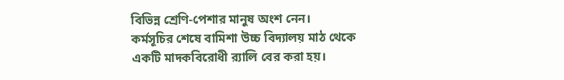বিভিন্ন শ্রেণি-পেশার মানুষ অংশ নেন।
কর্মসূচির শেষে বামিশা উচ্চ বিদ্যালয় মাঠ থেকে একটি মাদকবিরোধী র‌্যালি বের করা হয়।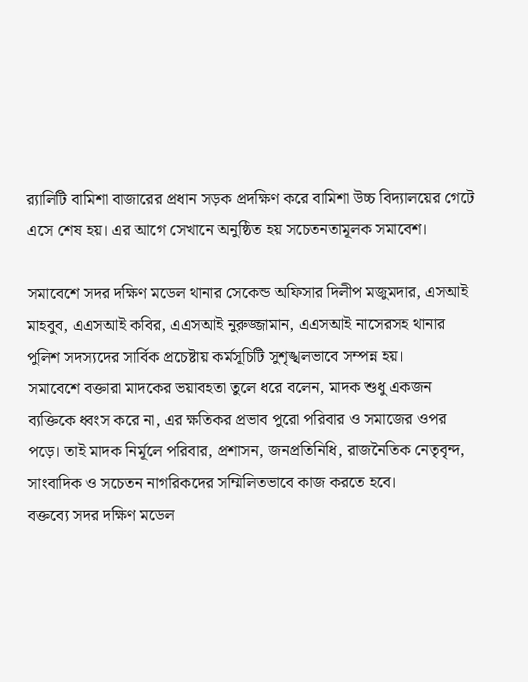র‌্যালিটি বামিশা বাজারের প্রধান সড়ক প্রদক্ষিণ করে বামিশা উচ্চ বিদ্যালয়ের গেটে এসে শেষ হয়। এর আগে সেখানে অনুষ্ঠিত হয় সচেতনতামূলক সমাবেশ।

সমাবেশে সদর দক্ষিণ মডেল থানার সেকেন্ড অফিসার দিলীপ মজুমদার, এসআই মাহবুব, এএসআই কবির, এএসআই নুরুজ্জামান, এএসআই নাসেরসহ থানার পুলিশ সদস্যদের সার্বিক প্রচেষ্টায় কর্মসূচিটি সুশৃঙ্খলভাবে সম্পন্ন হয়।
সমাবেশে বক্তারা মাদকের ভয়াবহতা তুলে ধরে বলেন, মাদক শুধু একজন ব্যক্তিকে ধ্বংস করে না, এর ক্ষতিকর প্রভাব পুরো পরিবার ও সমাজের ওপর পড়ে। তাই মাদক নির্মূলে পরিবার, প্রশাসন, জনপ্রতিনিধি, রাজনৈতিক নেতৃবৃন্দ, সাংবাদিক ও সচেতন নাগরিকদের সম্মিলিতভাবে কাজ করতে হবে।
বক্তব্যে সদর দক্ষিণ মডেল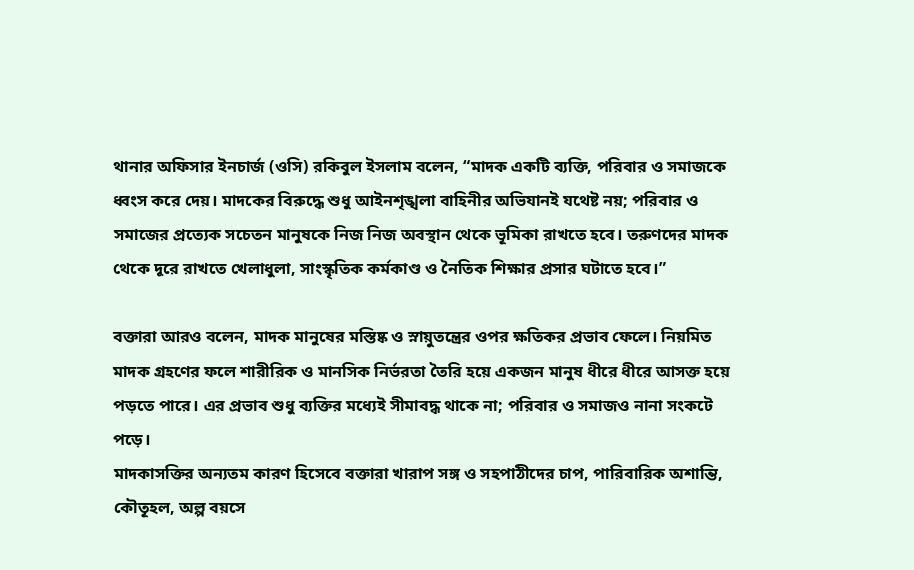থানার অফিসার ইনচার্জ (ওসি) রকিবুল ইসলাম বলেন, “মাদক একটি ব্যক্তি, পরিবার ও সমাজকে ধ্বংস করে দেয়। মাদকের বিরুদ্ধে শুধু আইনশৃঙ্খলা বাহিনীর অভিযানই যথেষ্ট নয়; পরিবার ও সমাজের প্রত্যেক সচেতন মানুষকে নিজ নিজ অবস্থান থেকে ভূমিকা রাখতে হবে। তরুণদের মাদক থেকে দূরে রাখতে খেলাধুলা, সাংস্কৃতিক কর্মকাণ্ড ও নৈতিক শিক্ষার প্রসার ঘটাতে হবে।”

বক্তারা আরও বলেন, মাদক মানুষের মস্তিষ্ক ও স্নায়ুতন্ত্রের ওপর ক্ষতিকর প্রভাব ফেলে। নিয়মিত মাদক গ্রহণের ফলে শারীরিক ও মানসিক নির্ভরতা তৈরি হয়ে একজন মানুষ ধীরে ধীরে আসক্ত হয়ে পড়তে পারে। এর প্রভাব শুধু ব্যক্তির মধ্যেই সীমাবদ্ধ থাকে না; পরিবার ও সমাজও নানা সংকটে পড়ে।
মাদকাসক্তির অন্যতম কারণ হিসেবে বক্তারা খারাপ সঙ্গ ও সহপাঠীদের চাপ, পারিবারিক অশান্তি, কৌতূহল, অল্প বয়সে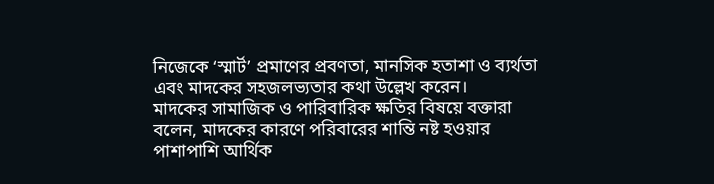নিজেকে ‘স্মার্ট’ প্রমাণের প্রবণতা, মানসিক হতাশা ও ব্যর্থতা এবং মাদকের সহজলভ্যতার কথা উল্লেখ করেন।
মাদকের সামাজিক ও পারিবারিক ক্ষতির বিষয়ে বক্তারা বলেন, মাদকের কারণে পরিবারের শান্তি নষ্ট হওয়ার পাশাপাশি আর্থিক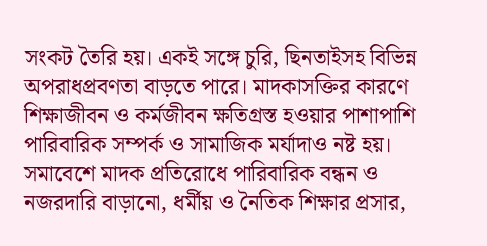সংকট তৈরি হয়। একই সঙ্গে চুরি, ছিনতাইসহ বিভিন্ন অপরাধপ্রবণতা বাড়তে পারে। মাদকাসক্তির কারণে শিক্ষাজীবন ও কর্মজীবন ক্ষতিগ্রস্ত হওয়ার পাশাপাশি পারিবারিক সম্পর্ক ও সামাজিক মর্যাদাও নষ্ট হয়।
সমাবেশে মাদক প্রতিরোধে পারিবারিক বন্ধন ও নজরদারি বাড়ানো, ধর্মীয় ও নৈতিক শিক্ষার প্রসার,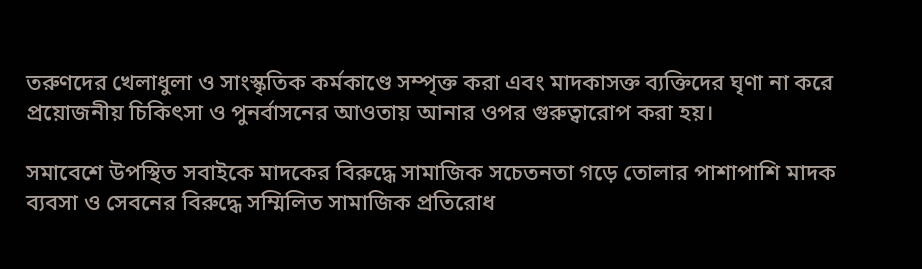তরুণদের খেলাধুলা ও সাংস্কৃতিক কর্মকাণ্ডে সম্পৃক্ত করা এবং মাদকাসক্ত ব্যক্তিদের ঘৃণা না করে প্রয়োজনীয় চিকিৎসা ও পুনর্বাসনের আওতায় আনার ওপর গুরুত্বারোপ করা হয়।

সমাবেশে উপস্থিত সবাইকে মাদকের বিরুদ্ধে সামাজিক সচেতনতা গড়ে তোলার পাশাপাশি মাদক ব্যবসা ও সেবনের বিরুদ্ধে সম্মিলিত সামাজিক প্রতিরোধ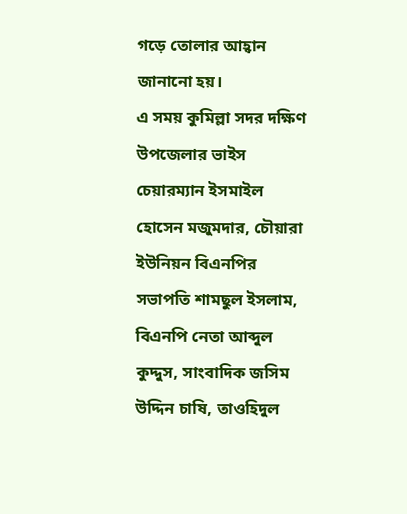গড়ে তোলার আহ্বান জানানো হয়।
এ সময় কুমিল্লা সদর দক্ষিণ উপজেলার ভাইস চেয়ারম্যান ইসমাইল হোসেন মজুমদার, চৌয়ারা ইউনিয়ন বিএনপির সভাপতি শামছুল ইসলাম, বিএনপি নেতা আব্দুল কুদ্দুস, সাংবাদিক জসিম উদ্দিন চাষি, তাওহিদুল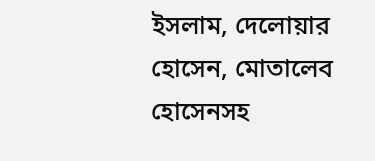ইসলাম, দেলোয়ার হোসেন, মোতালেব হোসেনসহ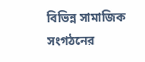বিভিন্ন সামাজিক সংগঠনের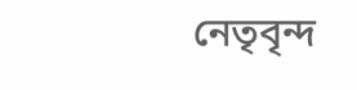নেতৃবৃন্দ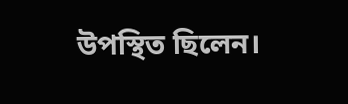উপস্থিত ছিলেন।